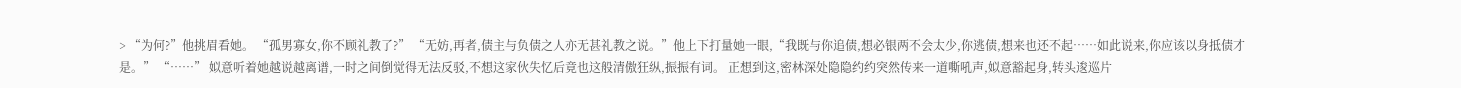> “为何?”他挑眉看她。 “孤男寡女,你不顾礼教了?” “无妨,再者,债主与负债之人亦无甚礼教之说。”他上下打量她一眼,“我既与你追债,想必银两不会太少,你逃债,想来也还不起……如此说来,你应该以身抵债才是。” “……” 姒意听着她越说越离谱,一时之间倒觉得无法反驳,不想这家伙失忆后竟也这般清傲狂纵,振振有词。 正想到这,密林深处隐隐约约突然传来一道嘶吼声,姒意豁起身,转头逡巡片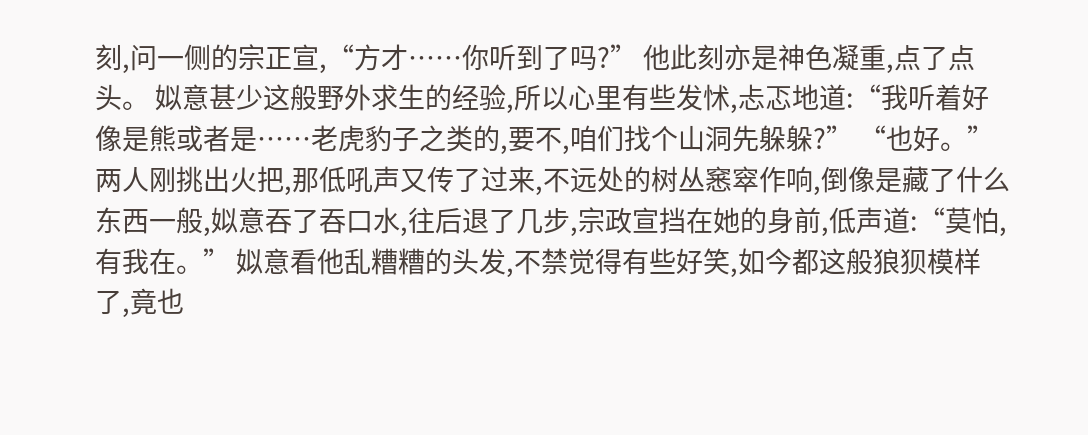刻,问一侧的宗正宣,“方才……你听到了吗?” 他此刻亦是神色凝重,点了点头。 姒意甚少这般野外求生的经验,所以心里有些发怵,忐忑地道:“我听着好像是熊或者是……老虎豹子之类的,要不,咱们找个山洞先躲躲?” “也好。” 两人刚挑出火把,那低吼声又传了过来,不远处的树丛窸窣作响,倒像是藏了什么东西一般,姒意吞了吞口水,往后退了几步,宗政宣挡在她的身前,低声道:“莫怕,有我在。” 姒意看他乱糟糟的头发,不禁觉得有些好笑,如今都这般狼狈模样了,竟也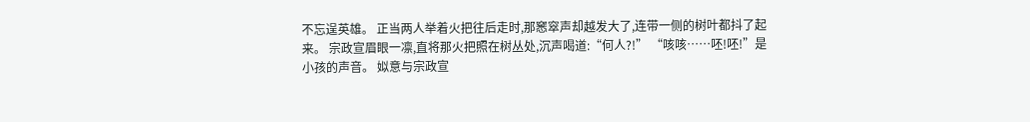不忘逞英雄。 正当两人举着火把往后走时,那窸窣声却越发大了,连带一侧的树叶都抖了起来。 宗政宣眉眼一凛,直将那火把照在树丛处,沉声喝道:“何人?!” “咳咳……呸!呸!”是小孩的声音。 姒意与宗政宣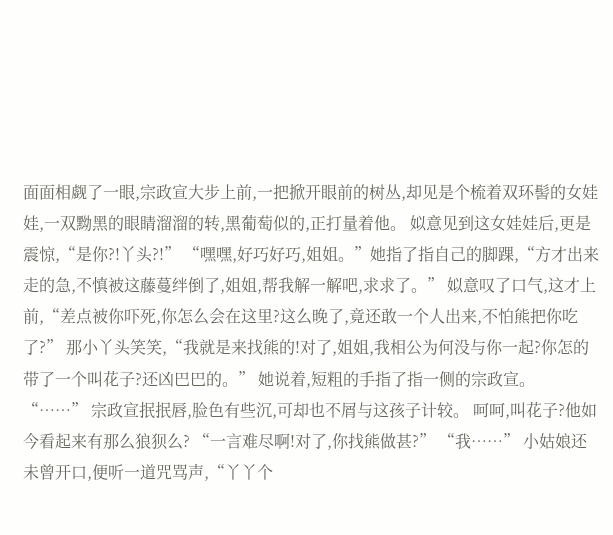面面相觑了一眼,宗政宣大步上前,一把掀开眼前的树丛,却见是个梳着双环髻的女娃娃,一双黝黑的眼睛溜溜的转,黑葡萄似的,正打量着他。 姒意见到这女娃娃后,更是震惊,“是你?!丫头?!” “嘿嘿,好巧好巧,姐姐。”她指了指自己的脚踝,“方才出来走的急,不慎被这藤蔓绊倒了,姐姐,帮我解一解吧,求求了。” 姒意叹了口气,这才上前,“差点被你吓死,你怎么会在这里?这么晚了,竟还敢一个人出来,不怕熊把你吃了?” 那小丫头笑笑,“我就是来找熊的!对了,姐姐,我相公为何没与你一起?你怎的带了一个叫花子?还凶巴巴的。” 她说着,短粗的手指了指一侧的宗政宣。 “……” 宗政宣抿抿唇,脸色有些沉,可却也不屑与这孩子计较。 呵呵,叫花子?他如今看起来有那么狼狈么? “一言难尽啊!对了,你找熊做甚?” “我……” 小姑娘还未曾开口,便听一道咒骂声,“丫丫个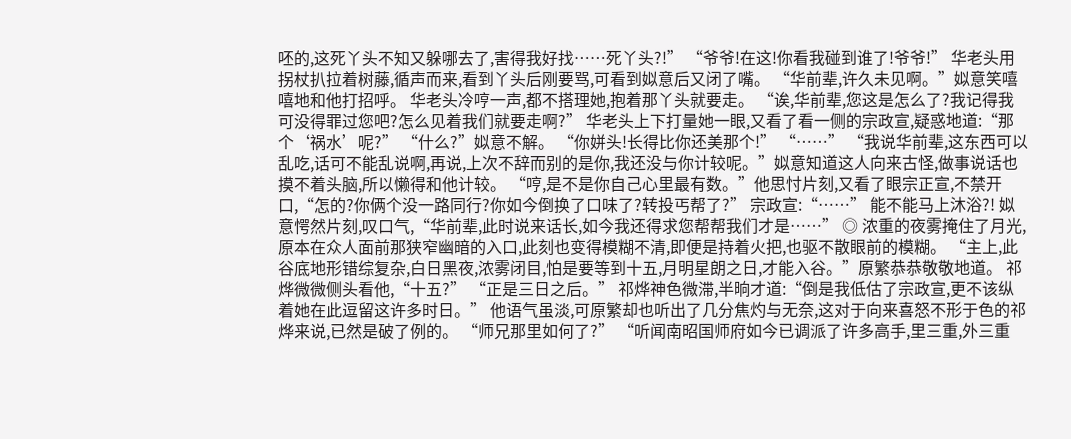呸的,这死丫头不知又躲哪去了,害得我好找……死丫头?!” “爷爷!在这!你看我碰到谁了!爷爷!” 华老头用拐杖扒拉着树藤,循声而来,看到丫头后刚要骂,可看到姒意后又闭了嘴。 “华前辈,许久未见啊。”姒意笑嘻嘻地和他打招呼。 华老头冷哼一声,都不搭理她,抱着那丫头就要走。 “诶,华前辈,您这是怎么了?我记得我可没得罪过您吧?怎么见着我们就要走啊?” 华老头上下打量她一眼,又看了看一侧的宗政宣,疑惑地道:“那个‘祸水’呢?” “什么?”姒意不解。 “你姘头!长得比你还美那个!” “……” “我说华前辈,这东西可以乱吃,话可不能乱说啊,再说,上次不辞而别的是你,我还没与你计较呢。”姒意知道这人向来古怪,做事说话也摸不着头脑,所以懒得和他计较。 “哼,是不是你自己心里最有数。”他思忖片刻,又看了眼宗正宣,不禁开口,“怎的?你俩个没一路同行?你如今倒换了口味了?转投丐帮了?” 宗政宣:“……” 能不能马上沐浴?! 姒意愕然片刻,叹口气,“华前辈,此时说来话长,如今我还得求您帮帮我们才是……” ◎ 浓重的夜雾掩住了月光,原本在众人面前那狭窄幽暗的入口,此刻也变得模糊不清,即便是持着火把,也驱不散眼前的模糊。 “主上,此谷底地形错综复杂,白日黑夜,浓雾闭目,怕是要等到十五,月明星朗之日,才能入谷。”原繁恭恭敬敬地道。 祁烨微微侧头看他,“十五?” “正是三日之后。” 祁烨神色微滞,半晌才道:“倒是我低估了宗政宣,更不该纵着她在此逗留这许多时日。” 他语气虽淡,可原繁却也听出了几分焦灼与无奈,这对于向来喜怒不形于色的祁烨来说,已然是破了例的。 “师兄那里如何了?” “听闻南昭国师府如今已调派了许多高手,里三重,外三重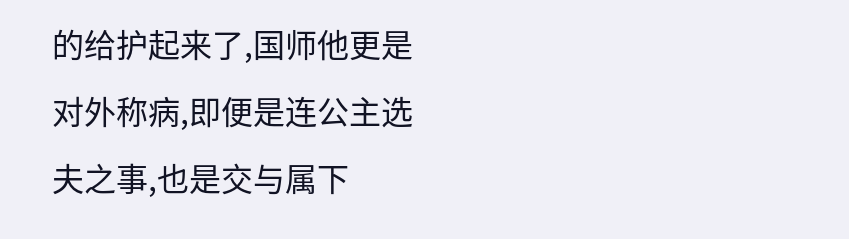的给护起来了,国师他更是对外称病,即便是连公主选夫之事,也是交与属下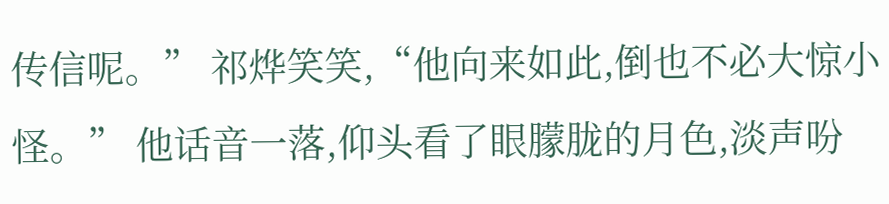传信呢。” 祁烨笑笑,“他向来如此,倒也不必大惊小怪。” 他话音一落,仰头看了眼朦胧的月色,淡声吩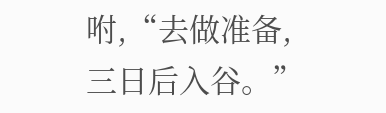咐,“去做准备,三日后入谷。”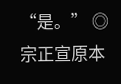“是。” ◎ 宗正宣原本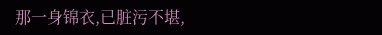那一身锦衣,已脏污不堪,